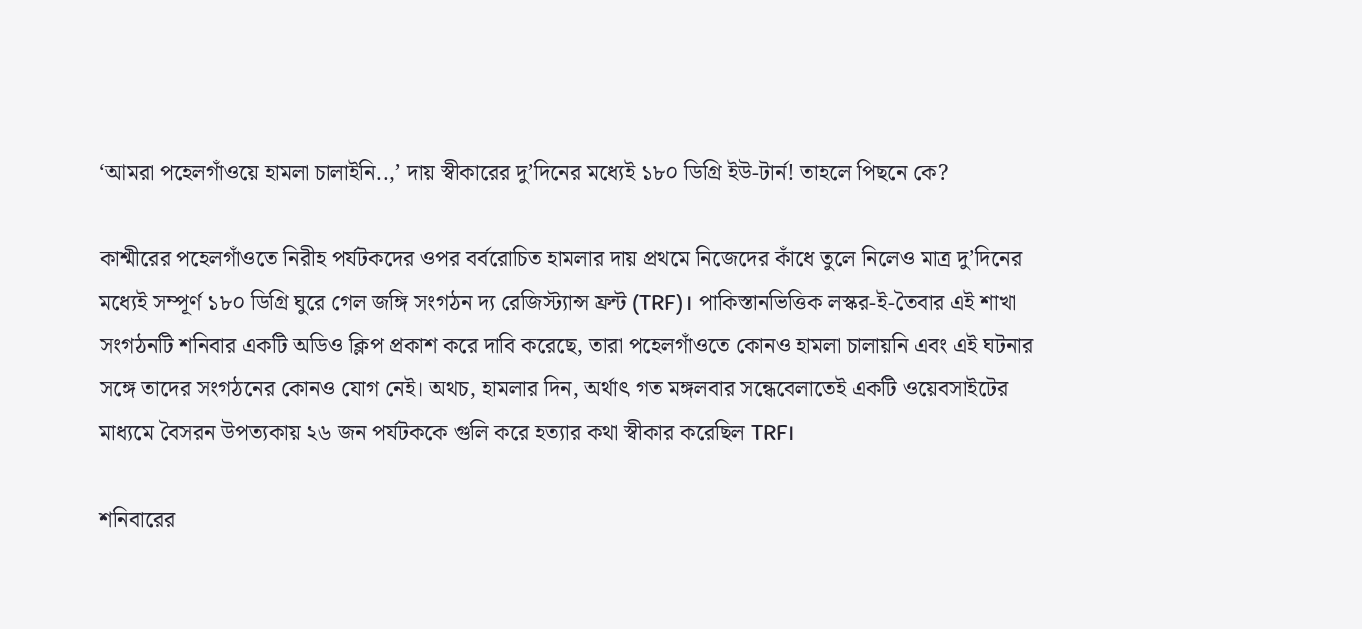‘আমরা পহেলগাঁওয়ে হামলা চালাইনি..,’ দায় স্বীকারের দু’দিনের মধ্যেই ১৮০ ডিগ্রি ইউ-টার্ন! তাহলে পিছনে কে?

কাশ্মীরের পহেলগাঁওতে নিরীহ পর্যটকদের ওপর বর্বরোচিত হামলার দায় প্রথমে নিজেদের কাঁধে তুলে নিলেও মাত্র দু’দিনের মধ্যেই সম্পূর্ণ ১৮০ ডিগ্রি ঘুরে গেল জঙ্গি সংগঠন দ্য রেজিস্ট্যান্স ফ্রন্ট (TRF)। পাকিস্তানভিত্তিক লস্কর-ই-তৈবার এই শাখা সংগঠনটি শনিবার একটি অডিও ক্লিপ প্রকাশ করে দাবি করেছে, তারা পহেলগাঁওতে কোনও হামলা চালায়নি এবং এই ঘটনার সঙ্গে তাদের সংগঠনের কোনও যোগ নেই। অথচ, হামলার দিন, অর্থাৎ গত মঙ্গলবার সন্ধেবেলাতেই একটি ওয়েবসাইটের মাধ্যমে বৈসরন উপত্যকায় ২৬ জন পর্যটককে গুলি করে হত্যার কথা স্বীকার করেছিল TRF।

শনিবারের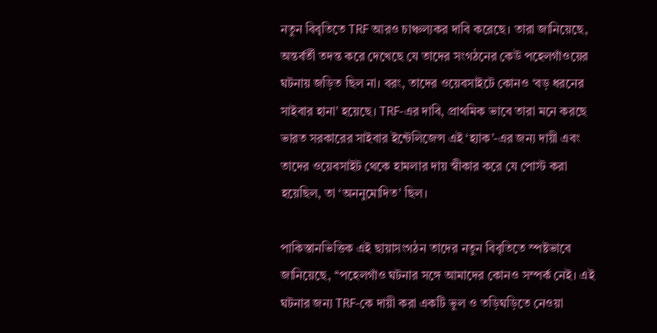নতুন বিবৃতিতে TRF আরও চাঞ্চল্যকর দাবি করেছে। তারা জানিয়েছে, অন্তর্বর্তী তদন্ত করে দেখেছে যে তাদের সংগঠনের কেউ পহেলগাঁওয়ের ঘটনায় জড়িত ছিল না। বরং, তাদের ওয়েবসাইটে কোনও ‘বড় ধরনের সাইবার হানা’ হয়েছে। TRF-এর দাবি, প্রাথমিক ভাবে তারা মনে করছে ভারত সরকারের সাইবার ইন্টেলিজেন্স এই ‘হ্যাক’-এর জন্য দায়ী এবং তাদের ওয়েবসাইট থেকে হামলার দায় স্বীকার করে যে পোস্ট করা হয়েছিল, তা ‘অননুমোদিত’ ছিল।

পাকিস্তানভিত্তিক এই ছায়াসংগঠন তাদের নতুন বিবৃতিতে স্পষ্টভাবে জানিয়েছে, ‘‘পহেলগাঁও ঘটনার সঙ্গে আমাদের কোনও সম্পর্ক নেই। এই ঘটনার জন্য TRF-কে দায়ী করা একটি ভুল ও তড়িঘড়িতে নেওয়া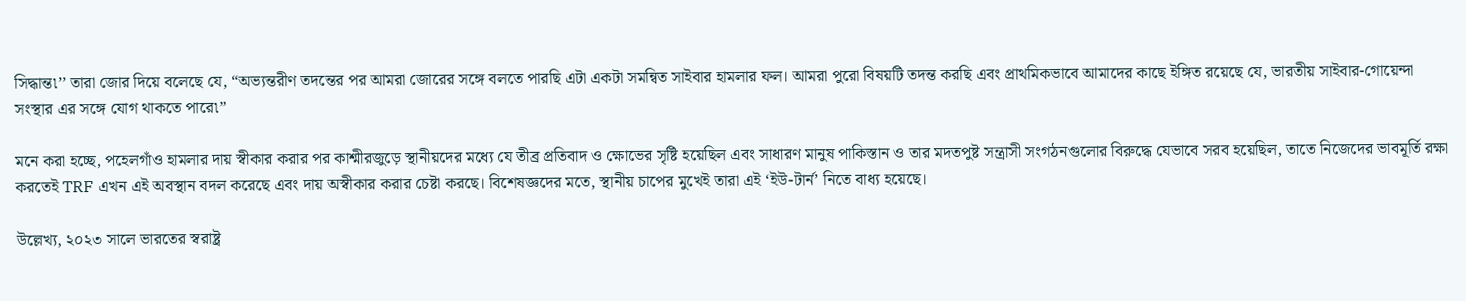সিদ্ধান্ত৷’’ তারা জোর দিয়ে বলেছে যে, “অভ্যন্তরীণ তদন্তের পর আমরা জোরের সঙ্গে বলতে পারছি এটা একটা সমন্বিত সাইবার হামলার ফল। আমরা পুরো বিষয়টি তদন্ত করছি এবং প্রাথমিকভাবে আমাদের কাছে ইঙ্গিত রয়েছে যে, ভারতীয় সাইবার-গোয়েন্দা সংস্থার এর সঙ্গে যোগ থাকতে পারে৷”

মনে করা হচ্ছে, পহেলগাঁও হামলার দায় স্বীকার করার পর কাশ্মীরজুড়ে স্থানীয়দের মধ্যে যে তীব্র প্রতিবাদ ও ক্ষোভের সৃষ্টি হয়েছিল এবং সাধারণ মানুষ পাকিস্তান ও তার মদতপুষ্ট সন্ত্রাসী সংগঠনগুলোর বিরুদ্ধে যেভাবে সরব হয়েছিল, তাতে নিজেদের ভাবমূর্তি রক্ষা করতেই TRF এখন এই অবস্থান বদল করেছে এবং দায় অস্বীকার করার চেষ্টা করছে। বিশেষজ্ঞদের মতে, স্থানীয় চাপের মুখেই তারা এই ‘ইউ-টার্ন’ নিতে বাধ্য হয়েছে।

উল্লেখ্য, ২০২৩ সালে ভারতের স্বরাষ্ট্র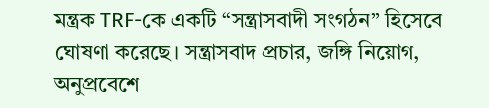মন্ত্রক TRF-কে একটি “সন্ত্রাসবাদী সংগঠন” হিসেবে ঘোষণা করেছে। সন্ত্রাসবাদ প্রচার, জঙ্গি নিয়োগ, অনুপ্রবেশে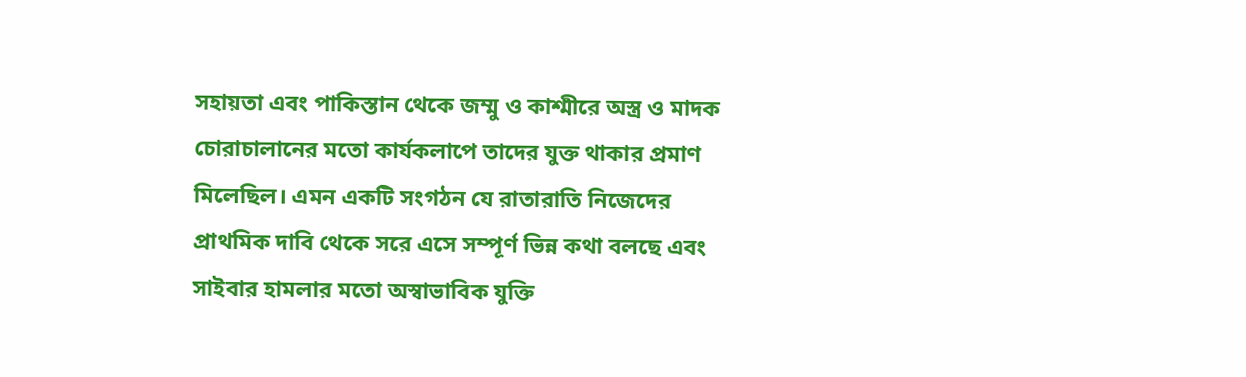সহায়তা এবং পাকিস্তান থেকে জম্মু ও কাশ্মীরে অস্ত্র ও মাদক চোরাচালানের মতো কার্যকলাপে তাদের যুক্ত থাকার প্রমাণ মিলেছিল। এমন একটি সংগঠন যে রাতারাতি নিজেদের প্রাথমিক দাবি থেকে সরে এসে সম্পূর্ণ ভিন্ন কথা বলছে এবং সাইবার হামলার মতো অস্বাভাবিক যুক্তি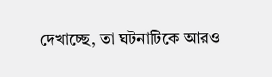দেখাচ্ছে, তা ঘটনাটিকে আরও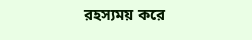রহস্যময় করে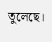তুলেছে।